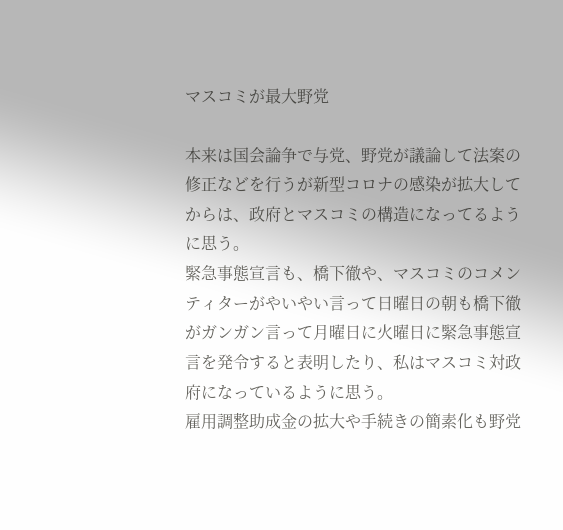マスコミが最大野党

本来は国会論争で与党、野党が議論して法案の修正などを行うが新型コロナの感染が拡大してからは、政府とマスコミの構造になってるように思う。
緊急事態宣言も、橋下徹や、マスコミのコメンティターがやいやい言って日曜日の朝も橋下徹がガンガン言って月曜日に火曜日に緊急事態宣言を発令すると表明したり、私はマスコミ対政府になっているように思う。
雇用調整助成金の拡大や手続きの簡素化も野党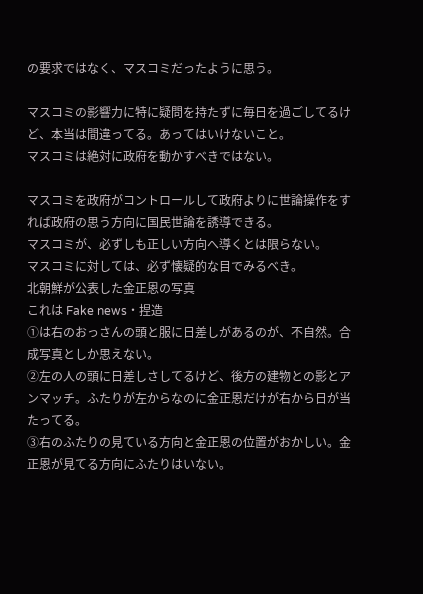の要求ではなく、マスコミだったように思う。

マスコミの影響力に特に疑問を持たずに毎日を過ごしてるけど、本当は間違ってる。あってはいけないこと。
マスコミは絶対に政府を動かすべきではない。

マスコミを政府がコントロールして政府よりに世論操作をすれば政府の思う方向に国民世論を誘導できる。
マスコミが、必ずしも正しい方向へ導くとは限らない。
マスコミに対しては、必ず懐疑的な目でみるべき。
北朝鮮が公表した金正恩の写真
これは Fake news・捏造
①は右のおっさんの頭と服に日差しがあるのが、不自然。合成写真としか思えない。
②左の人の頭に日差しさしてるけど、後方の建物との影とアンマッチ。ふたりが左からなのに金正恩だけが右から日が当たってる。
③右のふたりの見ている方向と金正恩の位置がおかしい。金正恩が見てる方向にふたりはいない。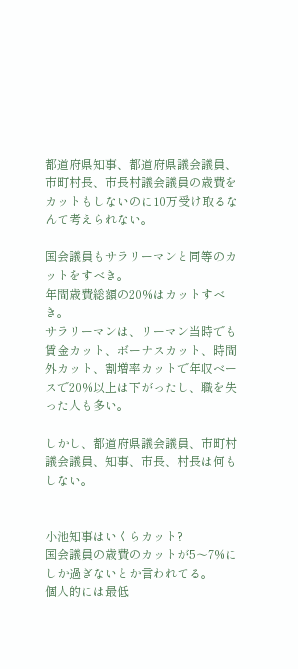都道府県知事、都道府県議会議員、市町村長、市長村議会議員の歳費をカットもしないのに10万受け取るなんて考えられない。

国会議員もサラリーマンと同等のカットをすべき。
年間歳費総額の20%はカットすべき。
サラリーマンは、リーマン当時でも賃金カット、ボーナスカット、時間外カット、割増率カットで年収ベースで20%以上は下がったし、職を失った人も多い。

しかし、都道府県議会議員、市町村議会議員、知事、市長、村長は何もしない。


小池知事はいくらカット?
国会議員の歳費のカットが5〜7%にしか過ぎないとか言われてる。
個人的には最低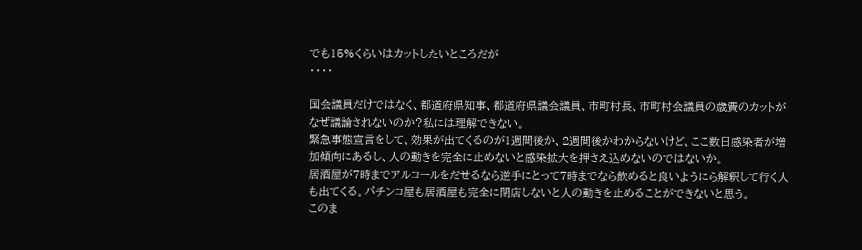でも15%くらいはカットしたいところだが
・・・・

国会議員だけではなく、都道府県知事、都道府県議会議員、市町村長、市町村会議員の歳費のカットがなぜ議論されないのか?私には理解できない。
緊急事態宣言をして、効果が出てくるのが1週間後か、2週間後かわからないけど、ここ数日感染者が増加傾向にあるし、人の動きを完全に止めないと感染拡大を押さえ込めないのではないか。
居酒屋が7時までアルコールをだせるなら逆手にとって7時までなら飲めると良いようにら解釈して行く人も出てくる。パチンコ屋も居酒屋も完全に閉店しないと人の動きを止めることができないと思う。
このま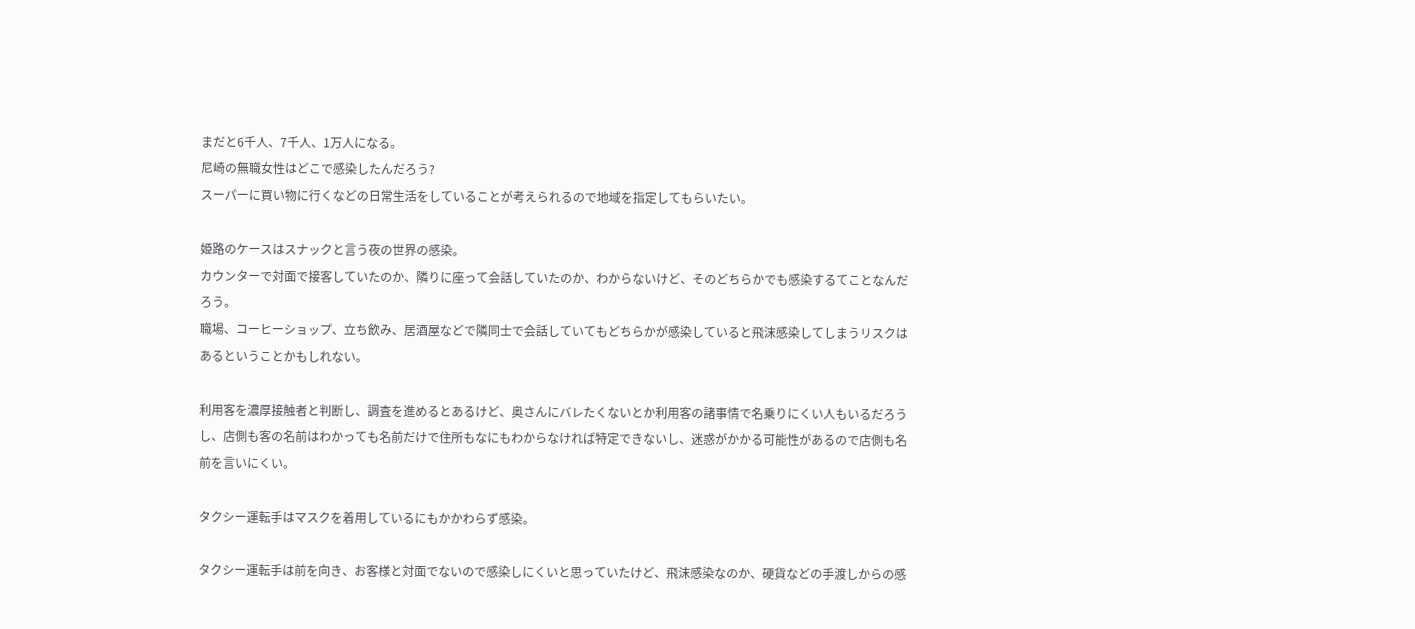まだと6千人、7千人、1万人になる。
尼崎の無職女性はどこで感染したんだろう?
スーパーに買い物に行くなどの日常生活をしていることが考えられるので地域を指定してもらいたい。

姫路のケースはスナックと言う夜の世界の感染。
カウンターで対面で接客していたのか、隣りに座って会話していたのか、わからないけど、そのどちらかでも感染するてことなんだろう。
職場、コーヒーショップ、立ち飲み、居酒屋などで隣同士で会話していてもどちらかが感染していると飛沫感染してしまうリスクはあるということかもしれない。

利用客を濃厚接触者と判断し、調査を進めるとあるけど、奥さんにバレたくないとか利用客の諸事情で名乗りにくい人もいるだろうし、店側も客の名前はわかっても名前だけで住所もなにもわからなければ特定できないし、迷惑がかかる可能性があるので店側も名前を言いにくい。

タクシー運転手はマスクを着用しているにもかかわらず感染。

タクシー運転手は前を向き、お客様と対面でないので感染しにくいと思っていたけど、飛沫感染なのか、硬貨などの手渡しからの感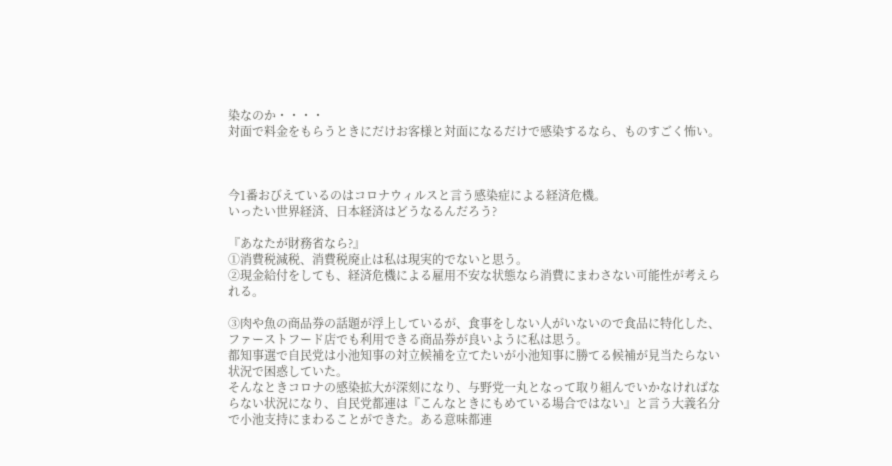染なのか・・・・
対面で料金をもらうときにだけお客様と対面になるだけで感染するなら、ものすごく怖い。



今1番おびえているのはコロナウィルスと言う感染症による経済危機。
いったい世界経済、日本経済はどうなるんだろう?

『あなたが財務省なら?』
①消費税減税、消費税廃止は私は現実的でないと思う。
②現金給付をしても、経済危機による雇用不安な状態なら消費にまわさない可能性が考えられる。

③肉や魚の商品券の話題が浮上しているが、食事をしない人がいないので食品に特化した、ファーストフード店でも利用できる商品券が良いように私は思う。
都知事選で自民党は小池知事の対立候補を立てたいが小池知事に勝てる候補が見当たらない状況で困惑していた。
そんなときコロナの感染拡大が深刻になり、与野党一丸となって取り組んでいかなければならない状況になり、自民党都連は『こんなときにもめている場合ではない』と言う大義名分で小池支持にまわることができた。ある意味都連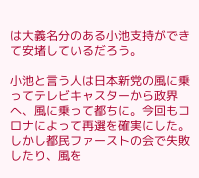は大義名分のある小池支持ができて安堵しているだろう。

小池と言う人は日本新党の風に乗ってテレビキャスターから政界へ、風に乗って都ちに。今回もコロナによって再選を確実にした。しかし都民ファーストの会で失敗したり、風を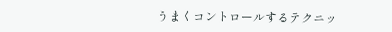うまくコントロールするテクニッ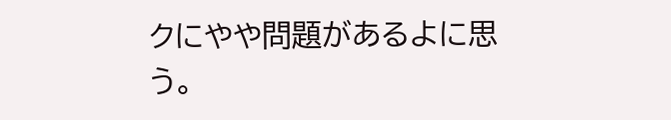クにやや問題があるよに思う。